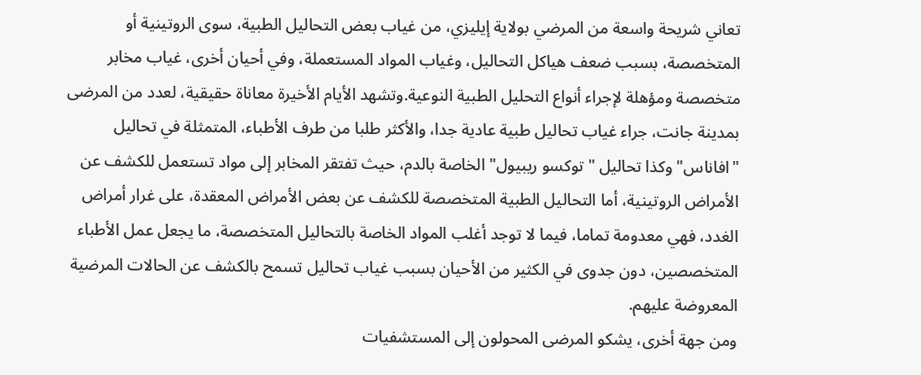تعاني شريحة واسعة من المرضي بولاية إيليزي، من غياب بعض التحاليل الطبية، سوى الروتينية أو المتخصصة، بسبب ضعف هياكل التحاليل، وغياب المواد المستعملة، وفي أحيان أخرى، غياب مخابر متخصصة ومؤهلة لإجراء أنواع التحليل الطبية النوعية.وتشهد الأيام الأخيرة معاناة حقيقية، لعدد من المرضى بمدينة جانت، جراء غياب تحاليل طبية عادية جدا، والأكثر طلبا من طرف الأطباء، المتمثلة في تحاليل "افاناس" وكذا تحاليل "توكسو ريبيول" الخاصة بالدم، حيث تفتقر المخابر إلى مواد تستعمل للكشف عن الأمراض الروتينية، أما التحاليل الطبية المتخصصة للكشف عن بعض الأمراض المعقدة، على غرار أمراض الغدد، فهي معدومة تماما، فيما لا توجد أغلب المواد الخاصة بالتحاليل المتخصصة، ما يجعل عمل الأطباء المتخصصين، دون جدوى في الكثير من الأحيان بسبب غياب تحاليل تسمح بالكشف عن الحالات المرضية المعروضة عليهم.
ومن جهة أخرى، يشكو المرضى المحولون إلى المستشفيات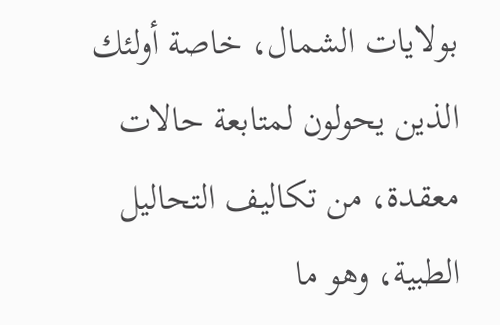بولايات الشمال، خاصة أولئك الذين يحولون لمتابعة حالات معقدة، من تكاليف التحاليل الطبية، وهو ما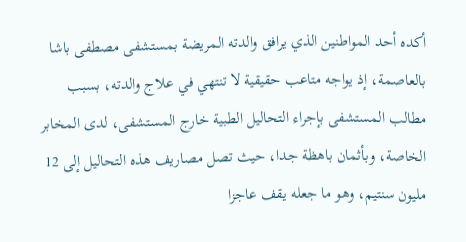أكده أحد المواطنين الذي يرافق والدته المريضة بمستشفى مصطفى باشا بالعاصمة، إذ يواجه متاعب حقيقية لا تنتهي في علاج والدته، بسبب مطالب المستشفى بإجراء التحاليل الطبية خارج المستشفى، لدى المخابر الخاصة، وبأثمان باهظة جدا، حيث تصل مصاريف هذه التحاليل إلى 12 مليون سنتيم، وهو ما جعله يقف عاجزا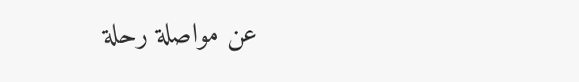عن مواصلة رحلة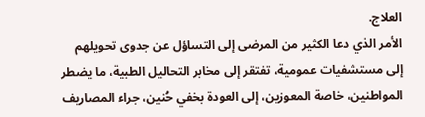العلاج.
الأمر الذي دعا الكثير من المرضى إلى التساؤل عن جدوى تحويلهم إلى مستشفيات عمومية، تفتقر إلى مخابر التحاليل الطبية، ما يضطر المواطنين، خاصة المعوزين، إلى العودة بخفي حُنين، جراء المصاريف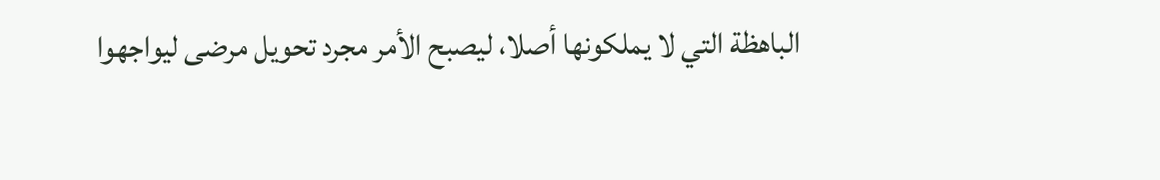الباهظة التي لا يملكونها أصلا، ليصبح الأمر مجرد تحويل مرضى ليواجهوا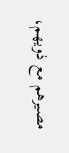مصيرهم مع ذويهم،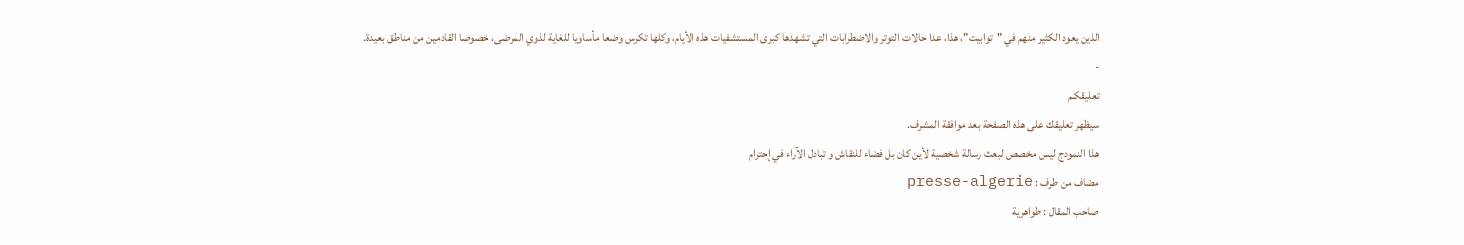الذين يعود الكثير منهم في "توابيت"، هذا، عدا حالات التوتر والاضطرابات التي تشهدها كبرى المستشفيات هذه الأيام، وكلها تكرس وضعا مأساويا للغاية لذوي المرضى، خصوصا القادمين من مناطق بعيدة.
-
تعليقكـم
سيظهر تعليقك على هذه الصفحة بعد موافقة المشرف.
هذا النمودج ليس مخصص لبعث رسالة شخصية لأين كان بل فضاء للنقاش و تبادل الآراء في إحترام
مضاف من طرف : presse-algerie
صاحب المقال : طواهرية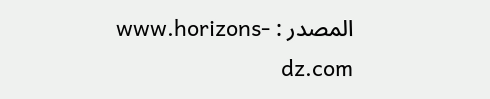المصدر : www.horizons-dz.com